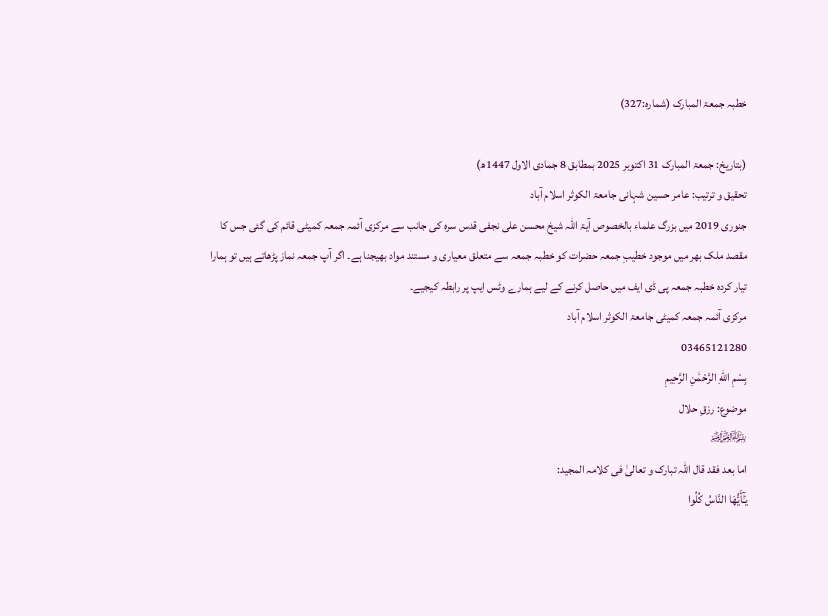خطبہ جمعۃ المبارک (شمارہ:327)

(بتاریخ: جمعۃ المبارک 31 اکتوبر 2025 بمطابق 8 جمادی الاول 1447ھ)
تحقیق و ترتیب: عامر حسین شہانی جامعۃ الکوثر اسلام آباد
جنوری 2019 میں بزرگ علماء بالخصوص آیۃ اللہ شیخ محسن علی نجفی قدس سرہ کی جانب سے مرکزی آئمہ جمعہ کمیٹی قائم کی گئی جس کا مقصد ملک بھر میں موجود خطیبِ جمعہ حضرات کو خطبہ جمعہ سے متعلق معیاری و مستند مواد بھیجنا ہے۔ اگر آپ جمعہ نماز پڑھاتے ہیں تو ہمارا تیار کردہ خطبہ جمعہ پی ڈی ایف میں حاصل کرنے کے لیے ہمارے وٹس ایپ پر رابطہ کیجیے۔
مرکزی آئمہ جمعہ کمیٹی جامعۃ الکوثر اسلام آباد
03465121280
بِسْمِ اللّٰهِ الرَّحْمَٰنِ الرَّحِيمِ
موضوع: رزقِ حلال
﷽
اما بعد فقد قال اللہ تبارک و تعالیٰ فی کلامہ المجید:
يَـٰٓأَيُّهَا النَّاسُ كُلُوا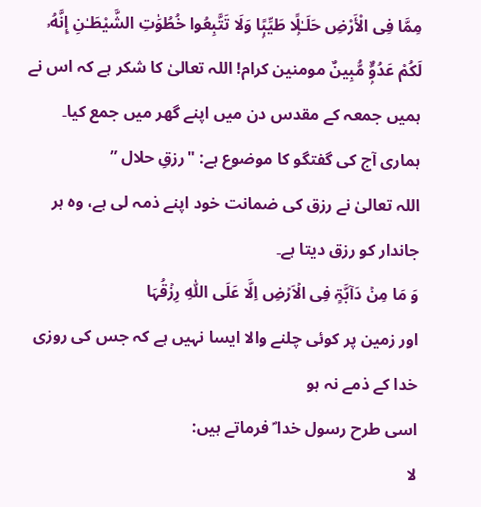مِمَّا فِى الْأَرْضِ حَلَـٰلًۭا طَيِّبًۭا وَلَا تَتَّبِعُوا خُطُوَٰتِ الشَّيْطَـٰنِ إِنَّهُۥ لَكُمْ عَدُوٌّۭ مُّبِينٌ مومنین کرام! اللہ تعالیٰ کا شکر ہے کہ اس نے ہمیں جمعہ کے مقدس دن میں اپنے گھر میں جمع کیا۔ ہماری آج کی گفتگو کا موضوع ہے: "رزقِ حلال ”
اللہ تعالیٰ نے رزق کی ضمانت خود اپنے ذمہ لی ہے، وہ ہر جاندار کو رزق دیتا ہے۔
وَ مَا مِنۡ دَآبَّۃٍ فِی الۡاَرۡضِ اِلَّا عَلَی اللّٰہِ رِزۡقُہَا
اور زمین پر کوئی چلنے والا ایسا نہیں ہے کہ جس کی روزی خدا کے ذمے نہ ہو
اسی طرح رسول خدا ؐ فرماتے ہیں:
لا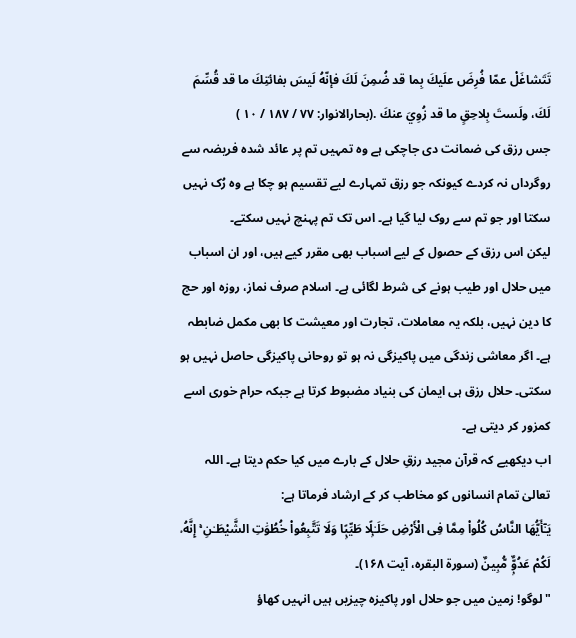تَتَشاغَلْ عمّا فُرِضَ علَيكَ بِما قد ضُمِنَ لَكَ فإنّهُ لَيسَ بفائتِكَ ما قد قُسِّمَ لَكَ، ولَستَ بِلاحِقٍ ما قد زُوِيَ عنكَ .(بحارالانوار: ۷۷ / ۱۸۷ / ۱۰ )
جس رزق کی ضمانت دی جاچکی ہے وہ تمہیں تم پر عائد شدہ فریضہ سے روگرداں نہ کردے کیونکہ جو رزق تمہارے لیے تقسیم ہو چکا ہے وہ رُک نہیں سکتا اور جو تم سے روک لیا گیا ہے۔ اس تک تم پہنچ نہیں سکتے۔
لیکن اس رزق کے حصول کے لیے اسباب بھی مقرر کیے ہیں، اور ان اسباب میں حلال اور طیب ہونے کی شرط لگائی ہے۔ اسلام صرف نماز، روزہ اور حج کا دین نہیں، بلکہ یہ معاملات، تجارت اور معیشت کا بھی مکمل ضابطہ ہے۔ اگر معاشی زندگی میں پاکیزگی نہ ہو تو روحانی پاکیزگی حاصل نہیں ہو سکتی۔ حلال رزق ہی ایمان کی بنیاد مضبوط کرتا ہے جبکہ حرام خوری اسے کمزور کر دیتی ہے۔
اب دیکھیے کہ قرآن مجید رزقِ حلال کے بارے میں کیا حکم دیتا ہے۔ اللہ تعالیٰ تمام انسانوں کو مخاطب کر کے ارشاد فرماتا ہے:
يَـٰٓأَيُّهَا النَّاسُ كُلُوا۟ مِمَّا فِى الْأَرْضِ حَلَـٰلًۭا طَيِّبًۭا وَلَا تَتَّبِعُوا۟ خُطُوَٰتِ الشَّيْطَـٰنِ ۚ إِنَّهُۥ لَكُمْ عَدُوٌّۭ مُّبِينٌ (سورۃ البقرہ، آیت ۱۶۸)۔
"لوگو! زمین میں جو حلال اور پاکیزہ چیزیں ہیں انہیں کھاؤ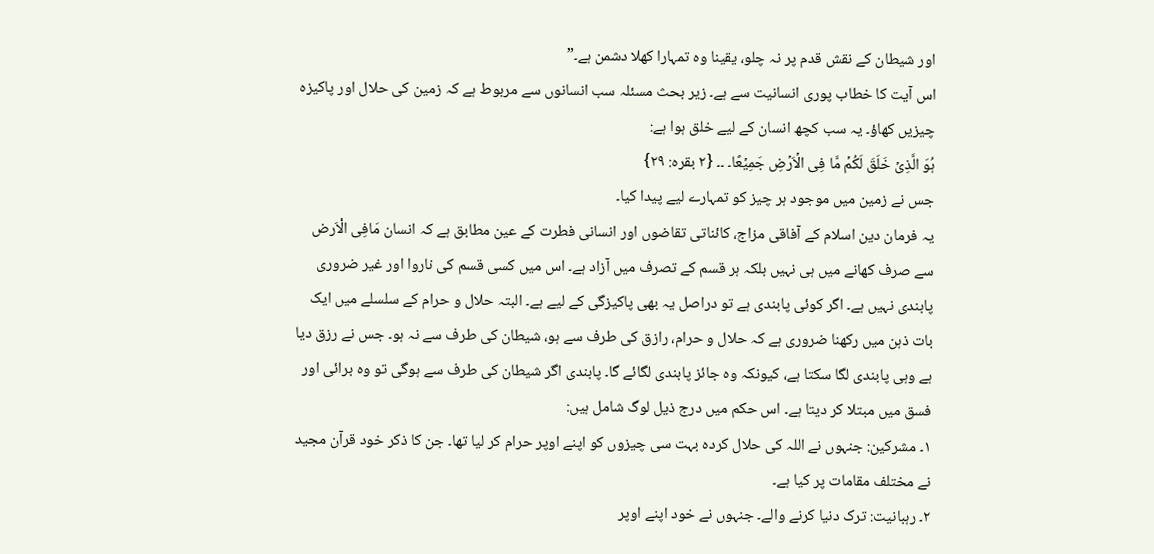اور شیطان کے نقش قدم پر نہ چلو، یقینا وہ تمہارا کھلا دشمن ہے۔”
اس آیت کا خطاب پوری انسانیت سے ہے۔ زیر بحث مسئلہ سب انسانوں سے مربوط ہے کہ زمین کی حلال اور پاکیزہ چیزیں کھاؤ۔ یہ سب کچھ انسان کے لیے خلق ہوا ہے:
ہُوَ الَّذِیۡ خَلَقَ لَکُمۡ مَّا فِی الۡاَرۡضِ جَمِیۡعًا۔ ۔۔ {۲ بقرہ: ۲۹}
جس نے زمین میں موجود ہر چیز کو تمہارے لیے پیدا کیا۔
یہ فرمان دین اسلام کے آفاقی مزاج، کائناتی تقاضوں اور انسانی فطرت کے عین مطابق ہے کہ انسان مَافِی الْاَرض سے صرف کھانے میں ہی نہیں بلکہ ہر قسم کے تصرف میں آزاد ہے۔ اس میں کسی قسم کی ناروا اور غیر ضروری پابندی نہیں ہے۔ اگر کوئی پابندی ہے تو دراصل یہ بھی پاکیزگی کے لیے ہے۔ البتہ حلال و حرام کے سلسلے میں ایک بات ذہن میں رکھنا ضروری ہے کہ حلال و حرام، رازق کی طرف سے ہو، شیطان کی طرف سے نہ ہو۔ جس نے رزق دیا ہے وہی پابندی لگا سکتا ہے، کیونکہ وہ جائز پابندی لگائے گا۔ پابندی اگر شیطان کی طرف سے ہوگی تو وہ برائی اور فسق میں مبتلا کر دیتا ہے۔ اس حکم میں درج ذیل لوگ شامل ہیں:
۱۔ مشرکین: جنہوں نے اللہ کی حلال کردہ بہت سی چیزوں کو اپنے اوپر حرام کر لیا تھا۔ جن کا ذکر خود قرآن مجید نے مختلف مقامات پر کیا ہے۔
۲۔ رہبانیت: ترک دنیا کرنے والے۔ جنہوں نے خود اپنے اوپر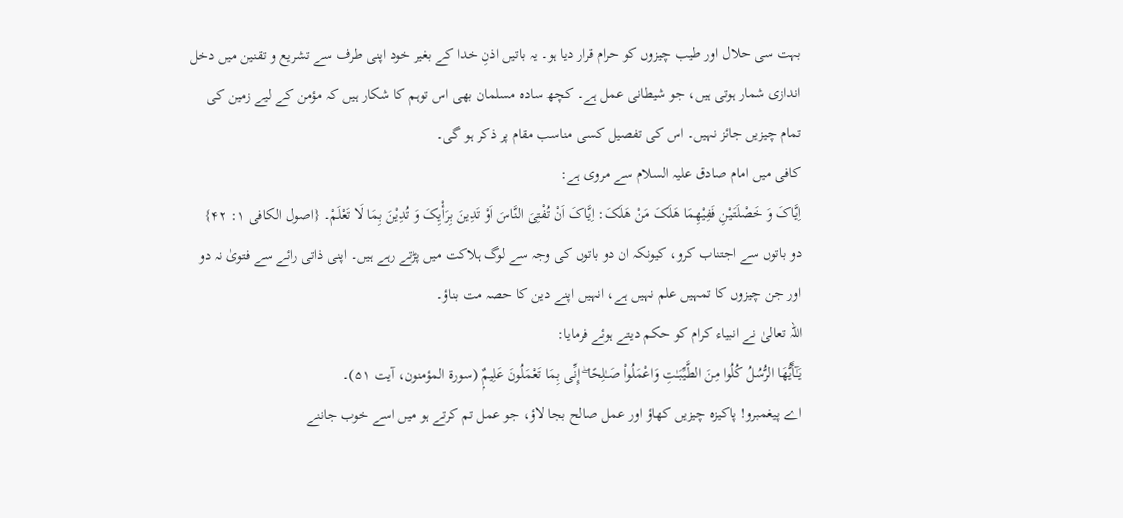بہت سی حلال اور طیب چیزوں کو حرام قرار دیا ہو۔ یہ باتیں اذنِ خدا کے بغیر خود اپنی طرف سے تشریع و تقنین میں دخل اندازی شمار ہوتی ہیں، جو شیطانی عمل ہے۔ کچھ سادہ مسلمان بھی اس توہم کا شکار ہیں کہ مؤمن کے لیے زمین کی تمام چیزیں جائز نہیں۔ اس کی تفصیل کسی مناسب مقام پر ذکر ہو گی۔
کافی میں امام صادق علیہ السلام سے مروی ہے:
اِیَّاکَ وَ خَصْلَتَیْنِ فَفِیْھِمَا ھَلَکَ مَنْ ھَلَکَ: اِیَّاکَ اَنْ تُفْتِیَ النَّاسَ اَوْ تَدِینَ بِرَأْیِکَ وَ تُدِیْنَ بِمَا لَا تَعْلَمْ۔ {اصول الکافی ۱: ۴۲}
دو باتوں سے اجتناب کرو، کیونکہ ان دو باتوں کی وجہ سے لوگ ہلاکت میں پڑتے رہے ہیں۔ اپنی ذاتی رائے سے فتویٰ نہ دو اور جن چیزوں کا تمہیں علم نہیں ہے، انہیں اپنے دین کا حصہ مت بناؤ۔
اللہ تعالیٰ نے انبیاء کرام کو حکم دیتے ہوئے فرمایا:
يَـٰٓأَيُّهَا الرُّسُلُ كُلُوا مِنَ الطَّيِّبَـٰتِ وَاعْمَلُوا۟ صَـٰلِحًا ۖ إِنِّى بِمَا تَعْمَلُونَ عَلِيمٌۭ (سورۃ المؤمنون، آیت ۵۱)۔
اے پیغمبرو! پاکیزہ چیزیں کھاؤ اور عمل صالح بجا لاؤ، جو عمل تم کرتے ہو میں اسے خوب جاننے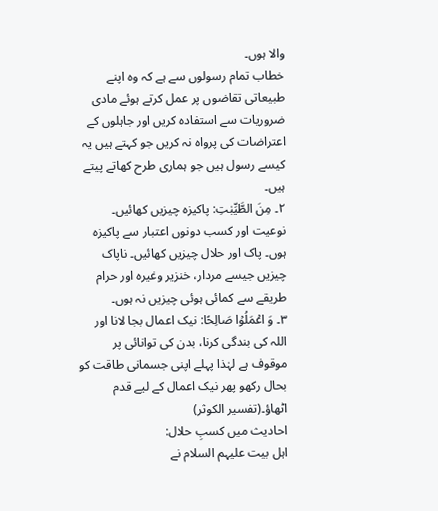والا ہوں۔
خطاب تمام رسولوں سے ہے کہ وہ اپنے طبیعاتی تقاضوں پر عمل کرتے ہوئے مادی ضروریات سے استفادہ کریں اور جاہلوں کے اعتراضات کی پرواہ نہ کریں جو کہتے ہیں یہ کیسے رسول ہیں جو ہماری طرح کھاتے پیتے ہیں۔
۲۔ مِنَ الطَّیِّبٰتِ: پاکیزہ چیزیں کھائیں۔ نوعیت اور کسب دونوں اعتبار سے پاکیزہ ہوں۔ پاک اور حلال چیزیں کھائیں۔ ناپاک چیزیں جیسے مردار، خنزیر وغیرہ اور حرام طریقے سے کمائی ہوئی چیزیں نہ ہوں۔
۳۔ وَ اعۡمَلُوۡا صَالِحًا: نیک اعمال بجا لانا اور اللہ کی بندگی کرنا، بدن کی توانائی پر موقوف ہے لہٰذا پہلے اپنی جسمانی طاقت کو بحال رکھو پھر نیک اعمال کے لیے قدم اٹھاؤ۔(تفسیر الکوثر)
احادیث میں کسبِ حلال:
اہل بیت علیہم السلام نے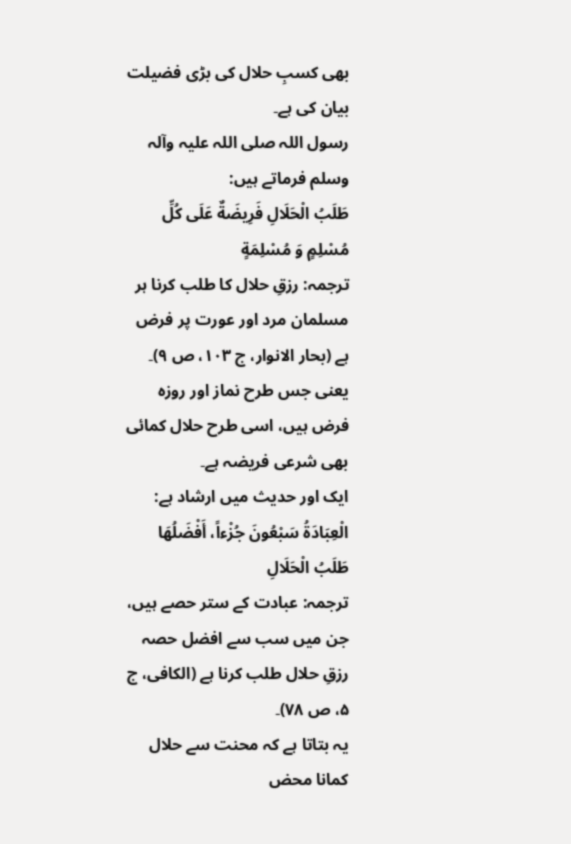بھی کسبِ حلال کی بڑی فضیلت بیان کی ہے۔
رسول اللہ صلی اللہ علیہ وآلہ وسلم فرماتے ہیں:
طَلَبُ الْحَلَالِ فَرِيضَةٌ عَلَى كُلِّ مُسْلِمٍ وَ مُسْلِمَةٍ
ترجمہ: رزقِ حلال کا طلب کرنا ہر مسلمان مرد اور عورت پر فرض ہے (بحار الانوار، ج ۱۰۳، ص ۹)۔
یعنی جس طرح نماز اور روزہ فرض ہیں، اسی طرح حلال کمائی بھی شرعی فریضہ ہے۔
ایک اور حدیث میں ارشاد ہے:
الْعِبَادَةُ سَبْعُونَ جُزْءاً، أَفْضَلُهَا طَلَبُ الْحَلَالِ
ترجمہ: عبادت کے ستر حصے ہیں، جن میں سب سے افضل حصہ رزقِ حلال طلب کرنا ہے (الکافی، ج ۵، ص ۷۸)۔
یہ بتاتا ہے کہ محنت سے حلال کمانا محض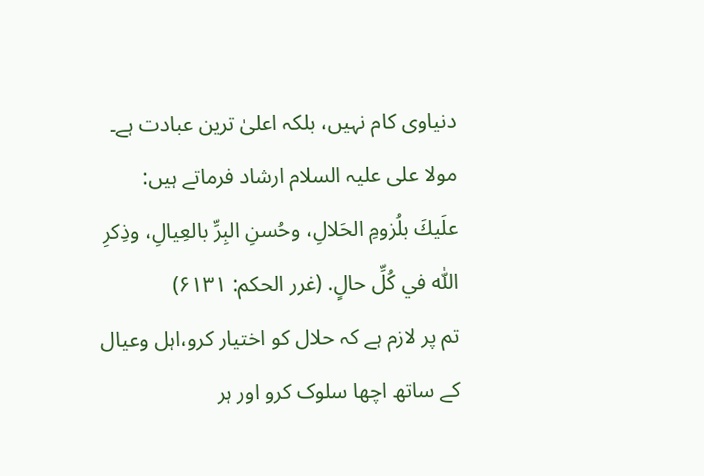دنیاوی کام نہیں، بلکہ اعلیٰ ترین عبادت ہے۔
مولا علی علیہ السلام ارشاد فرماتے ہیں:
علَيكَ بلُزومِ الحَلالِ، وحُسنِ البِرِّ بالعِيالِ، وذِكرِ اللّٰه في كُلِّ حالٍ. (غرر الحكم: ۶۱۳۱)
تم پر لازم ہے کہ حلال کو اختیار کرو،اہل وعیال کے ساتھ اچھا سلوک کرو اور ہر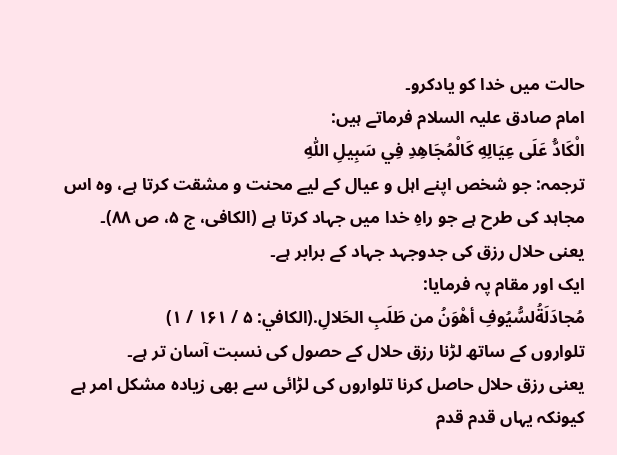حالت میں خدا کو یادکرو۔
امام صادق علیہ السلام فرماتے ہیں:
الْكَادُّ عَلَى عِيَالِهِ كَالْمُجَاهِدِ فِي سَبِيلِ اللّٰهِ
ترجمہ: جو شخص اپنے اہل و عیال کے لیے محنت و مشقت کرتا ہے، وہ اس مجاہد کی طرح ہے جو راہِ خدا میں جہاد کرتا ہے (الکافی، ج ۵، ص ۸۸)۔
یعنی حلال رزق کی جدوجہد جہاد کے برابر ہے۔
ایک اور مقام پہ فرمایا:
مُجادَلَةُلسُّيُوفِ أهْوَنُ من طَلَبِ الحَلالِ.(الكافي: ۵ / ۱۶۱ / ۱)
تلواروں کے ساتھ لڑنا رزق حلال کے حصول کی نسبت آسان تر ہے۔
یعنی رزق حلال حاصل کرنا تلواروں کی لڑائی سے بھی زیادہ مشکل امر ہے کیونکہ یہاں قدم قدم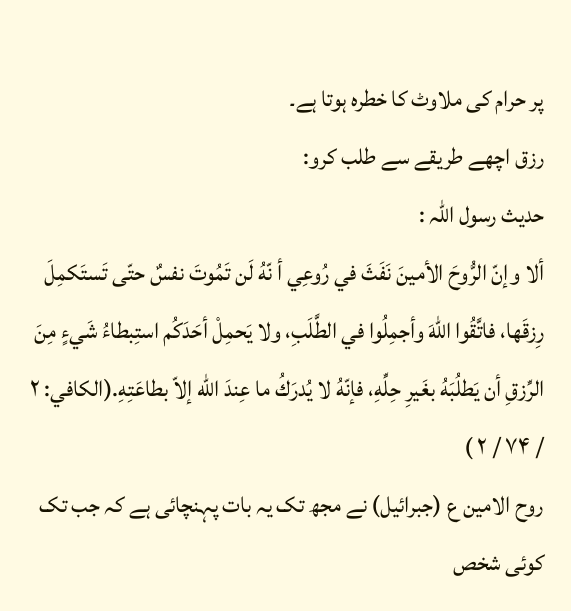پر حرام کی ملاوٹ کا خطرہ ہوتا ہے۔
رزق اچھے طریقے سے طلب کرو:
حدیث رسول اللہ :
ألا وإنّ الرُّوحَ الأمينَ نَفَثَ في رُوعِي أ نّهُ لَن تَمُوتَ نفسٌ حتّى تَستَكمِلَ رِزقَها، فاتَّقُوا اللّٰهَ وأجمِلُوا في الطَّلَبِ، ولا يَحمِلْ أحَدَكُم استِبطاءُ شَيءٍ مِنَ الرِّزقِ أن يَطلُبَهُ بغَيرِ حِلِّهِ، فإنّهُ لا يُدرَكُ ما عِندَ اللّٰه إلاّ بطاعَتِهِ.(الكافي: ۲ / ۷۴ / ۲ )
روح الامین ع (جبرائیل) نے مجھ تک یہ بات پہنچائی ہے کہ جب تک کوئی شخص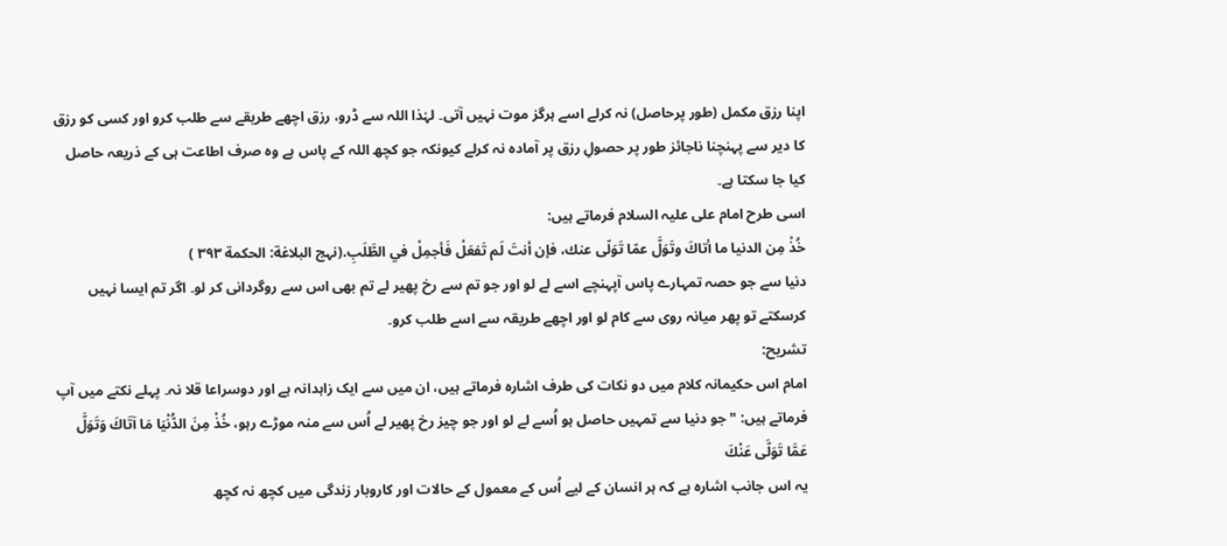اپنا رزق مکمل (طور پرحاصل) نہ کرلے اسے ہرگز موت نہیں آتی۔ لہٰذا اللہ سے ڈرو، رزق اچھے طریقے سے طلب کرو اور کسی کو رزق کا دیر سے پہنچنا ناجائز طور پر حصولِ رزق پر آمادہ نہ کرلے کیونکہ جو کچھ اللہ کے پاس ہے وہ صرف اطاعت ہی کے ذریعہ حاصل کیا جا سکتا ہے۔
اسی طرح امام علی علیہ السلام فرماتے ہیں:
خُذْ مِن الدنيا ما أتاكَ وتَوَلَّ عمّا تَوَلّى عنك، فإن أنتَ لَم تَفعَلْ فَأجمِلْ في الطَّلَبِ.(نہج البلاغة: الحكمة ۳۹۳ )
دنیا سے جو حصہ تمہارے پاس آپہنچے اسے لے لو اور جو تم سے رخ پھیر لے تم بھی اس سے روگردانی کر لو۔ اگر تم ایسا نہیں کرسکتے تو پھر میانہ روی سے کام لو اور اچھے طریقہ سے اسے طلب کرو۔
تشریح:
امام اس حکیمانہ کلام میں دو نکات کی طرف اشارہ فرماتے ہیں، ان میں سے ایک زاہدانہ ہے اور دوسراعا قلا نہ۔ پہلے نکتے میں آپ فرماتے ہیں: "جو دنیا سے تمہیں حاصل ہو اُسے لے لو اور جو چیز رخ پھیر لے اُس سے منہ موڑے رہو، خُذْ مِنَ الدُّنْيَا مَا آتَاكَ وَتَوَلَّ عَمَّا تَوَلَّى عَنْكَ
یہ اس جانب اشارہ ہے کہ ہر انسان کے لیے اُس کے معمول کے حالات اور کاروبار زندگی میں کچھ نہ کچھ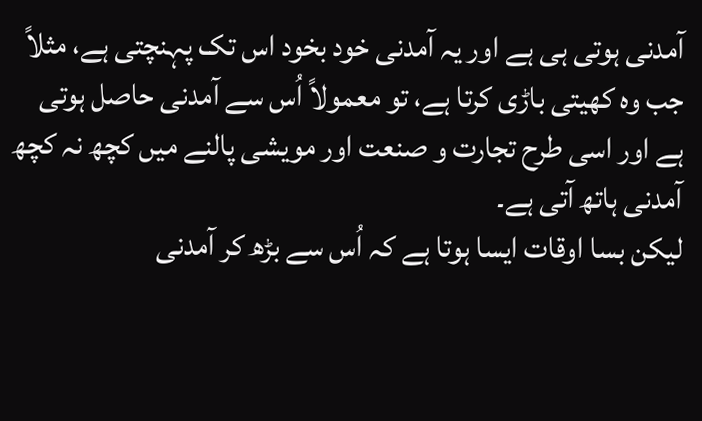آمدنی ہوتی ہی ہے اور یہ آمدنی خود بخود اس تک پہنچتی ہے، مثلاً جب وہ کھیتی باڑی کرتا ہے، تو معمولاً اُس سے آمدنی حاصل ہوتی ہے اور اسی طرح تجارت و صنعت اور مویشی پالنے میں کچھ نہ کچھ آمدنی ہاتھ آتی ہے۔
لیکن بسا اوقات ایسا ہوتا ہے کہ اُس سے بڑھ کر آمدنی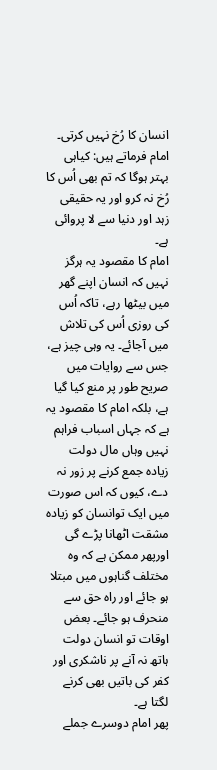انسان کا رُخ نہیں کرتی۔ امام فرماتے ہیں: کیاہی بہتر ہوگا کہ تم بھی اُس کا رُخ نہ کرو اور یہ حقیقی زہد اور دنیا سے لا پروائی ہے۔
امام کا مقصود یہ ہرگز نہیں کہ انسان اپنے گھر میں بیٹھا رہے، تاکہ اُس کی روزی اُس کی تلاش میں آجائے۔ یہ وہی چیز ہے، جس سے روایات میں صریح طور پر منع کیا گیا ہے، بلکہ امام کا مقصود یہ ہے کہ جہاں اسباب فراہم نہیں وہاں مال دولت زیادہ جمع کرنے پر زور نہ دے، کیوں کہ اس صورت میں ایک توانسان کو زیادہ مشقت اٹھانا پڑے گی اورپھر ممکن ہے کہ وہ مختلف گناہوں میں مبتلا ہو جائے اور راہ حق سے منحرف ہو جائے۔ بعض اوقات تو انسان دولت ہاتھ نہ آنے پر ناشکری اور کفر کی باتیں بھی کرنے لگتا ہے۔
پھر امام دوسرے جملے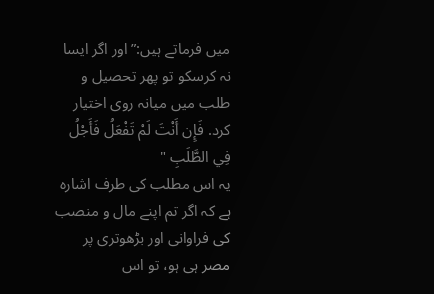میں فرماتے ہیں:” اور اگر ایسا نہ کرسکو تو پھر تحصیل و طلب میں میانہ روی اختیار کرد. فَإِن أَنْتَ لَمْ تَفْعَلُ فَأَجْلُ فِي الطَّلَبِ "
یہ اس مطلب کی طرف اشارہ ہے کہ اگر تم اپنے مال و منصب کی فراوانی اور بڑھوتری پر مصر ہی ہو، تو اس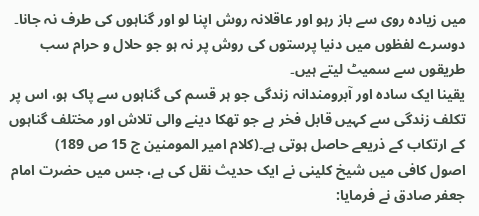میں زیادہ روی سے باز رہو اور عاقلانہ روش اپنا لو اور گناہوں کی طرف نہ جانا۔ دوسرے لفظوں میں دنیا پرستوں کی روش پر نہ ہو جو حلال و حرام سب طریقوں سے سمیٹ لیتے ہیں۔
یقینا ایک سادہ اور آبرومندانہ زندگی جو ہر قسم کی گناہوں سے پاک ہو، اس پر تکلف زندگی سے کہیں قابل فخر ہے جو تھکا دینے والی تلاش اور مختلف گناہوں کے ارتکاب کے ذریعے حاصل ہوتی ہے۔(کلام امیر المومنین ج 15 ص 189)
اصول کافی میں شیخ کلینی نے ایک حدیث نقل کی ہے، جس میں حضرت امام جعفر صادق نے فرمایا: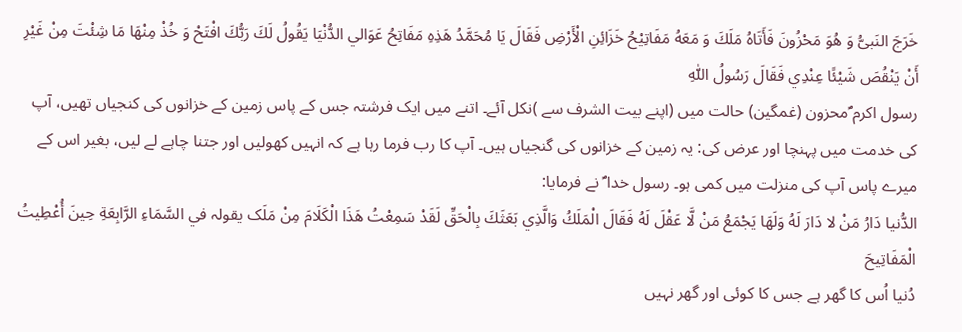خَرَجَ النَبیُّ وَ هُوَ مَحْزُونَ فَأَتَاهُ مَلَكَ وَ مَعَهُ مَفَاتِيْحُ خَزَائِنِ الْأَرْضِ فَقَالَ يَا مُحَمَّدُ هَذِهِ مَفَاتِحُ عَوَالي الدُّنْيَا يَقُولُ لَكَ رَبُّكَ افْتَحْ وَ خُذْ مِنْهَا مَا شِئْتَ مِنْ غَيْرِ أَنْ يَنْقُصَ شَيْئًا عِنْدِي فَقَالَ رَسُولُ اللّٰهِ
رسول اکرم ؐمحزون (غمگین) حالت میں (اپنے بیت الشرف سے )نکل آئے۔ اتنے میں ایک فرشتہ جس کے پاس زمین کے خزانوں کی کنجیاں تھیں، آپ کی خدمت میں پہنچا اور عرض کی: یہ زمین کے خزانوں کی گنجیاں ہیں۔ آپ کا رب فرما رہا ہے کہ انہیں کھولیں اور جتنا چاہے لے لیں، بغیر اس کے میرے پاس آپ کی منزلت میں کمی ہو۔ رسول خدا ؐ نے فرمایا:
الدُّنیا دَارُ مَنْ لا دَارَ لَهُ وَلَهَا يَجْمَعُ مَنْ لَّا عَقْلَ لَهُ فَقَالَ الْمَلَكُ وَالَّذِي بَعَثَكَ بِالْحَقِّ لَقَدْ سَمِعْتُ هَذَا الْكَلَامَ مِنْ مَلَک یقولہ في السَّمَاءِ الرَّابِعَةِ حِينَ أُعْطِيتُ الْمَفَاتِيحَ
دُنیا اُس کا گھر ہے جس کا کوئی اور گھر نہیں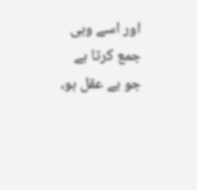اور اسے وہی جمع کرتا ہے جو بے عقل ہو،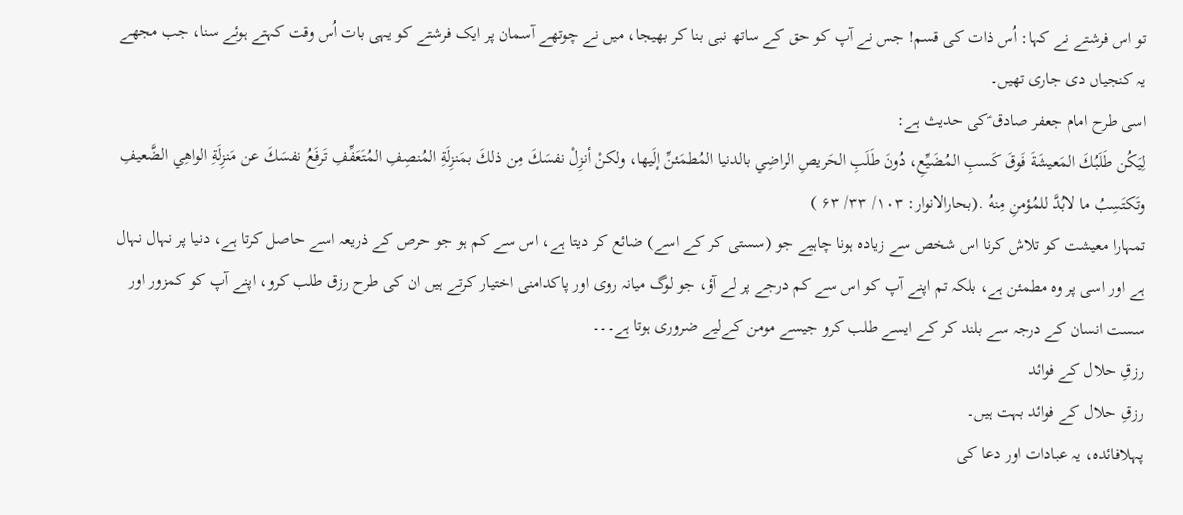تو اس فرشتے نے کہا: اُس ذات کی قسم! جس نے آپ کو حق کے ساتھ نبی بنا کر بھیجا، میں نے چوتھے آسمان پر ایک فرشتے کو یہی بات اُس وقت کہتے ہوئے سنا، جب مجھے یہ کنجیاں دی جاری تھیں۔
اسی طرح امام جعفر صادق ؑکی حدیث ہے:
لِيَكُن طَلَبُكَ المَعيشَةَ فَوقَ كَسبِ المُضَيِّعِ، دُونَ طَلَبِ الحَريصِ الراضِي بالدنيا المُطمَئنِّ إلَيها، ولكنْ أنزِلْ نفسَكَ مِن ذلكَ بمَنزِلَةِ المُنصِفِ المُتَعَفِّفِ تَرفَعُ نفسَكَ عن مَنزِلَةِ الواهِي الضَّعيفِ وتَكتَسِبُ ما لابُدَّ للمُؤمنِ مِنهُ .(بحارالانوار: ۱۰۳/ ۳۳/ ۶۳ )
تمہارا معیشت کو تلاش کرنا اس شخص سے زیادہ ہونا چاہیے جو (سستی کر کے اسے) ضائع کر دیتا ہے، اس سے کم ہو جو حرص کے ذریعہ اسے حاصل کرتا ہے، دنیا پر نہال نہال ہے اور اسی پر وہ مطمئن ہے، بلکہ تم اپنے آپ کو اس سے کم درجے پر لے آؤ، جو لوگ میانہ روی اور پاکدامنی اختیار کرتے ہیں ان کی طرح رزق طلب کرو، اپنے آپ کو کمزور اور سست انسان کے درجہ سے بلند کر کے ایسے طلب کرو جیسے مومن کےلیے ضروری ہوتا ہے۔۔۔
رزقِ حلال کے فوائد
رزقِ حلال کے فوائد بہت ہیں۔
پہلافائدہ، یہ عبادات اور دعا کی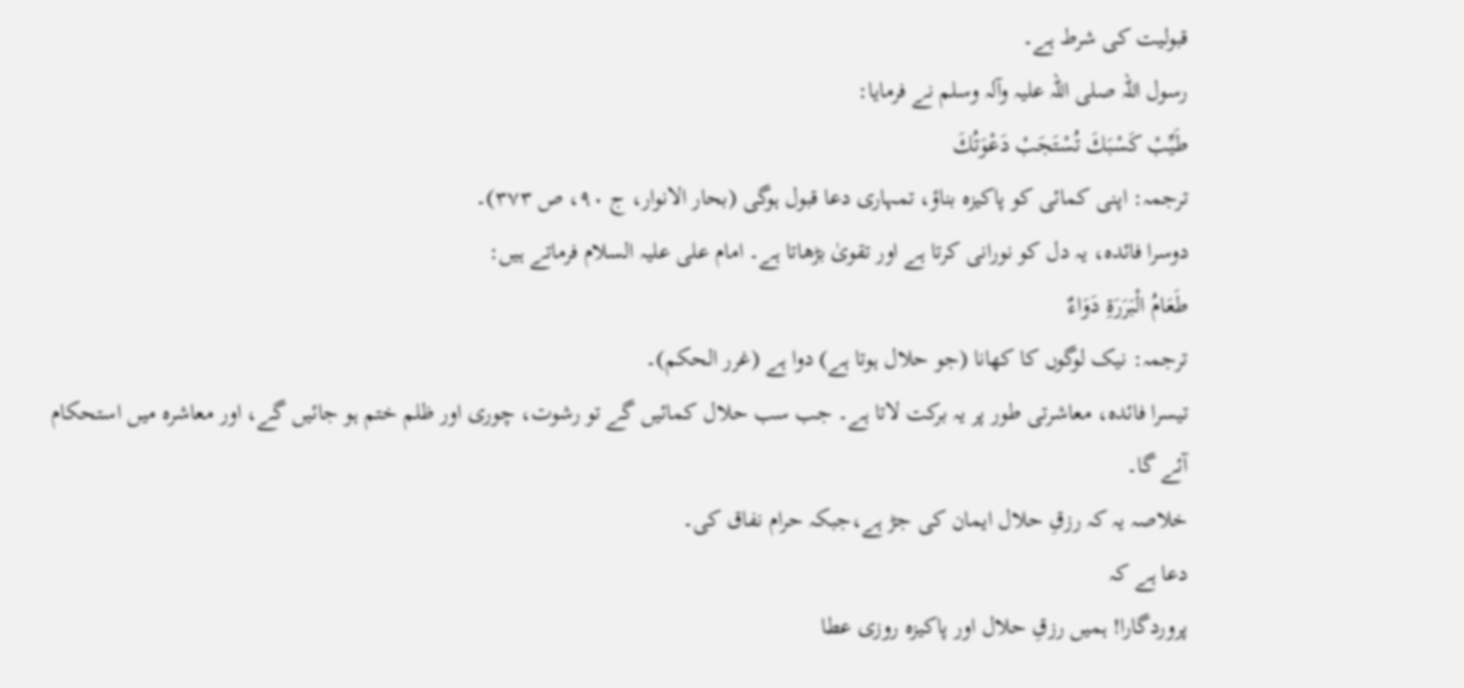قبولیت کی شرط ہے۔
رسول اللہ صلی اللہ علیہ وآلہ وسلم نے فرمایا:
طَيِّبْ كَسْبَكَ تُسْتَجَبْ دَعْوَتُكَ
ترجمہ: اپنی کمائی کو پاکیزہ بناؤ، تمہاری دعا قبول ہوگی (بحار الانوار، ج ۹۰، ص ۳۷۳)۔
دوسرا فائدہ، یہ دل کو نورانی کرتا ہے اور تقویٰ بڑھاتا ہے۔ امام علی علیہ السلام فرماتے ہیں:
طَعَامُ الْبَرَرَةِ دَوَاءٌ
ترجمہ: نیک لوگوں کا کھانا (جو حلال ہوتا ہے) دوا ہے (غرر الحکم)۔
تیسرا فائدہ، معاشرتی طور پر یہ برکت لاتا ہے۔ جب سب حلال کمائیں گے تو رشوت، چوری اور ظلم ختم ہو جائیں گے، اور معاشرہ میں استحکام آئے گا۔
خلاصہ یہ کہ رزقِ حلال ایمان کی جڑ ہے،جبکہ حرام نفاق کی۔
دعا ہے کہ
پروردگارا! ہمیں رزقِ حلال اور پاکیزہ روزی عطا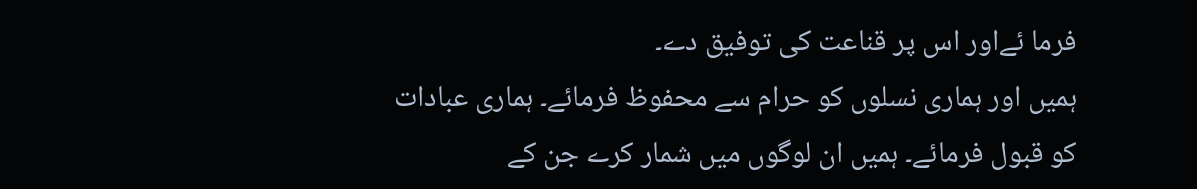فرما ئےاور اس پر قناعت کی توفیق دے۔
ہمیں اور ہماری نسلوں کو حرام سے محفوظ فرمائے۔ ہماری عبادات کو قبول فرمائے۔ ہمیں ان لوگوں میں شمار کرے جن کے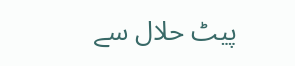پیٹ حلال سے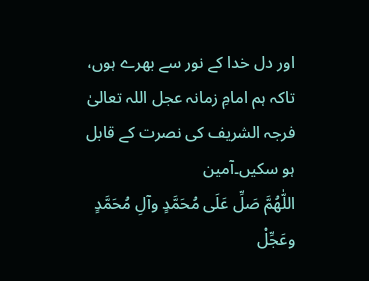اور دل خدا کے نور سے بھرے ہوں، تاکہ ہم امامِ زمانہ عجل اللہ تعالیٰ فرجہ الشریف کی نصرت کے قابل ہو سکیں۔آمین
اللّٰهُمَّ صَلِّ عَلَى مُحَمَّدٍ وآلِ مُحَمَّدٍ وعَجِّلْ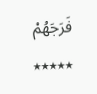فَرَجَهُمْ
٭٭٭٭٭